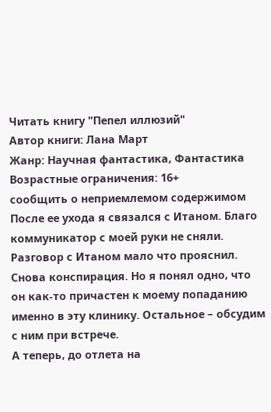Читать книгу "Пепел иллюзий"
Автор книги: Лана Март
Жанр: Научная фантастика, Фантастика
Возрастные ограничения: 16+
сообщить о неприемлемом содержимом
После ее ухода я связался с Итаном. Благо коммуникатор с моей руки не сняли. Разговор с Итаном мало что прояснил. Снова конспирация. Но я понял одно, что он как‑то причастен к моему попаданию именно в эту клинику. Остальное – обсудим с ним при встрече.
А теперь, до отлета на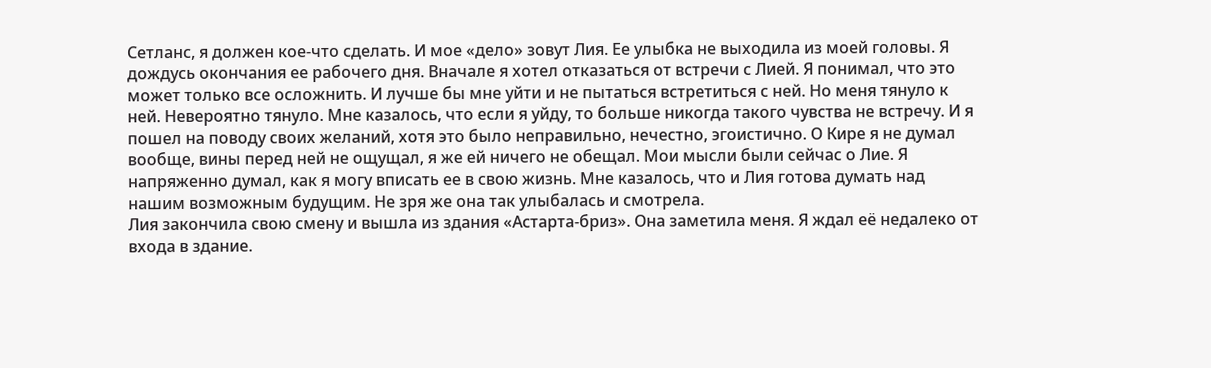Сетланс, я должен кое‑что сделать. И мое «дело» зовут Лия. Ее улыбка не выходила из моей головы. Я дождусь окончания ее рабочего дня. Вначале я хотел отказаться от встречи с Лией. Я понимал, что это может только все осложнить. И лучше бы мне уйти и не пытаться встретиться с ней. Но меня тянуло к ней. Невероятно тянуло. Мне казалось, что если я уйду, то больше никогда такого чувства не встречу. И я пошел на поводу своих желаний, хотя это было неправильно, нечестно, эгоистично. О Кире я не думал вообще, вины перед ней не ощущал, я же ей ничего не обещал. Мои мысли были сейчас о Лие. Я напряженно думал, как я могу вписать ее в свою жизнь. Мне казалось, что и Лия готова думать над нашим возможным будущим. Не зря же она так улыбалась и смотрела.
Лия закончила свою смену и вышла из здания «Астарта‑бриз». Она заметила меня. Я ждал её недалеко от входа в здание.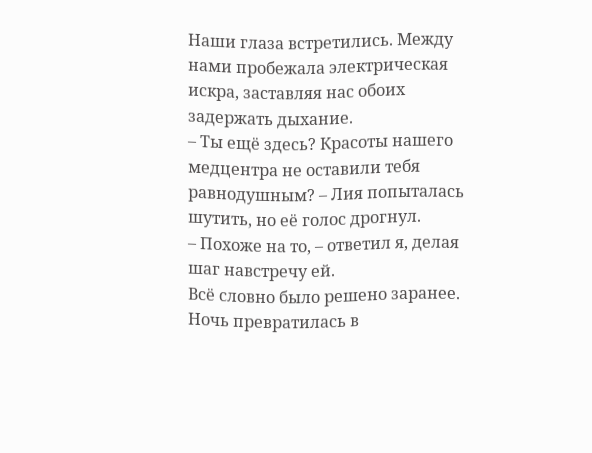Наши глаза встретились. Между нами пробежала электрическая искра, заставляя нас обоих задержать дыхание.
– Ты ещё здесь? Красоты нашего медцентра не оставили тебя равнодушным? – Лия попыталась шутить, но её голос дрогнул.
– Похоже на то, – ответил я, делая шаг навстречу ей.
Всё словно было решено заранее. Ночь превратилась в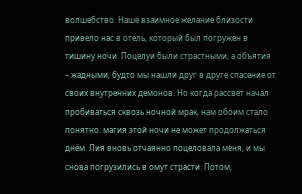волшебство. Наше взаимное желание близости привело нас в отель, который был погружен в тишину ночи. Поцелуи были страстными, а объятия – жадными, будто мы нашли друг в друге спасение от своих внутренних демонов. Но когда рассвет начал пробиваться сквозь ночной мрак, нам обоим стало понятно: магия этой ночи не может продолжаться днём. Лия вновь отчаянно поцеловала меня, и мы снова погрузились в омут страсти. Потом,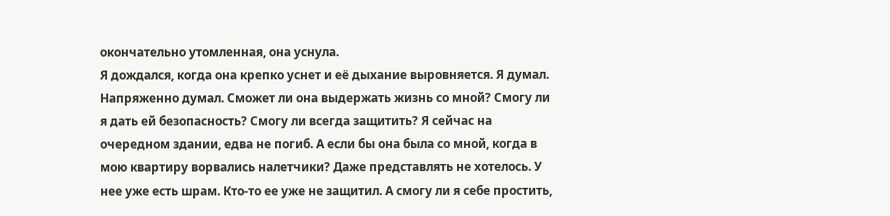окончательно утомленная, она уснула.
Я дождался, когда она крепко уснет и её дыхание выровняется. Я думал. Напряженно думал. Сможет ли она выдержать жизнь со мной? Смогу ли я дать ей безопасность? Смогу ли всегда защитить? Я сейчас на очередном здании, едва не погиб. А если бы она была со мной, когда в мою квартиру ворвались налетчики? Даже представлять не хотелось. У нее уже есть шрам. Кто‑то ее уже не защитил. А смогу ли я себе простить,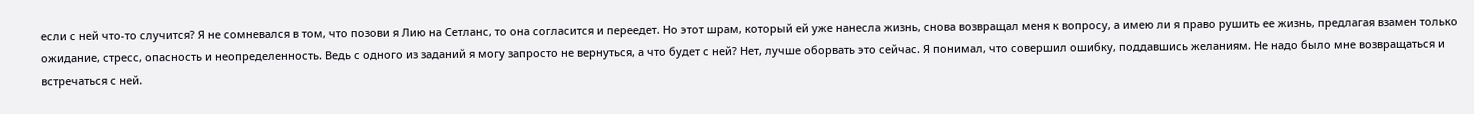если с ней что‑то случится? Я не сомневался в том, что позови я Лию на Сетланс, то она согласится и переедет. Но этот шрам, который ей уже нанесла жизнь, снова возвращал меня к вопросу, а имею ли я право рушить ее жизнь, предлагая взамен только ожидание, стресс, опасность и неопределенность. Ведь с одного из заданий я могу запросто не вернуться, а что будет с ней? Нет, лучше оборвать это сейчас. Я понимал, что совершил ошибку, поддавшись желаниям. Не надо было мне возвращаться и встречаться с ней.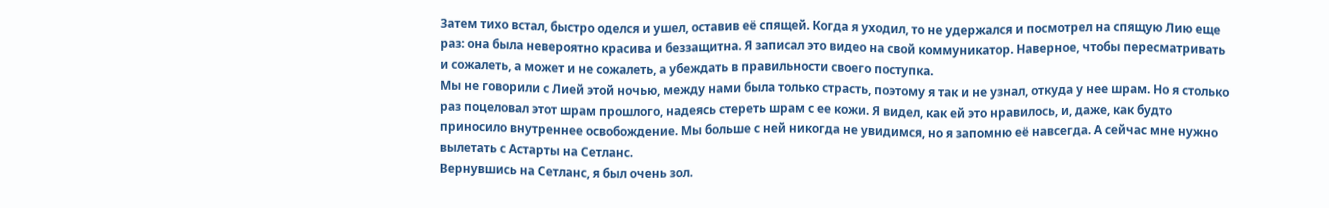Затем тихо встал, быстро оделся и ушел, оставив её спящей. Когда я уходил, то не удержался и посмотрел на спящую Лию еще раз: она была невероятно красива и беззащитна. Я записал это видео на свой коммуникатор. Наверное, чтобы пересматривать и сожалеть, а может и не сожалеть, а убеждать в правильности своего поступка.
Мы не говорили с Лией этой ночью, между нами была только страсть, поэтому я так и не узнал, откуда у нее шрам. Но я столько раз поцеловал этот шрам прошлого, надеясь стереть шрам с ее кожи. Я видел, как ей это нравилось, и, даже, как будто приносило внутреннее освобождение. Мы больше с ней никогда не увидимся, но я запомню её навсегда. А сейчас мне нужно вылетать с Астарты на Сетланс.
Вернувшись на Сетланс, я был очень зол.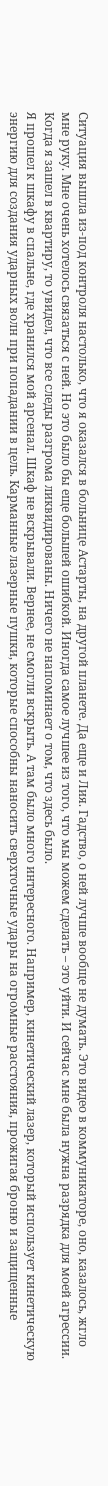Ситуация вышла из‑под контроля настолько, что я оказался в больнице Астарты, на другой планете. Да еще и Лия. Гадство, о ней лучше вообще не думать. Это видео в коммуникаторе, оно, казалось, жгло мне руку. Мне очень хотелось связаться с ней. Но это было бы еще большей ошибкой. Иногда самое лучшее из того, что мы можем сделать – это уйти. И сейчас мне была нужна разрядка для моей агрессии. Когда я зашел в квартиру, то увидел, что все следы разгрома ликвидированы. Ничего не напоминает о том, что здесь было.
Я прошел к шкафу в спальне, где хранился мой арсенал. Шкаф не вскрывали. Вернее, не смогли вскрыть. А там было много интересного. Например, кинетический лазер, который использует кинетическую энергию для создания ударных волн при попадании в цель. Карманные лазерные пушки, которые способны наносить сверхточные удары на огромные расстояния, прожигая броню и защищенные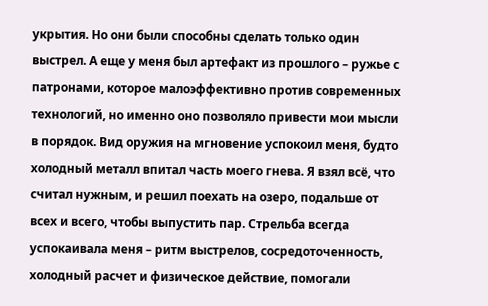укрытия. Но они были способны сделать только один выстрел. А еще у меня был артефакт из прошлого – ружье с патронами, которое малоэффективно против современных технологий, но именно оно позволяло привести мои мысли в порядок. Вид оружия на мгновение успокоил меня, будто холодный металл впитал часть моего гнева. Я взял всё, что считал нужным, и решил поехать на озеро, подальше от всех и всего, чтобы выпустить пар. Стрельба всегда успокаивала меня – ритм выстрелов, сосредоточенность, холодный расчет и физическое действие, помогали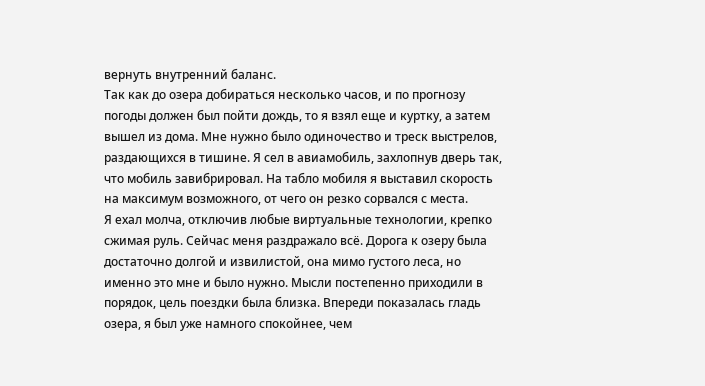вернуть внутренний баланс.
Так как до озера добираться несколько часов, и по прогнозу погоды должен был пойти дождь, то я взял еще и куртку, а затем вышел из дома. Мне нужно было одиночество и треск выстрелов, раздающихся в тишине. Я сел в авиамобиль, захлопнув дверь так, что мобиль завибрировал. На табло мобиля я выставил скорость на максимум возможного, от чего он резко сорвался с места.
Я ехал молча, отключив любые виртуальные технологии, крепко сжимая руль. Сейчас меня раздражало всё. Дорога к озеру была достаточно долгой и извилистой, она мимо густого леса, но именно это мне и было нужно. Мысли постепенно приходили в порядок, цель поездки была близка. Впереди показалась гладь озера, я был уже намного спокойнее, чем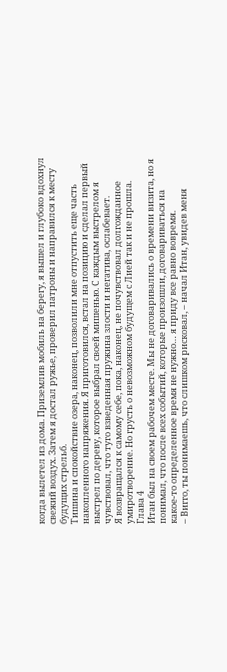когда вылетел из дома. Приземлив мобиль на берегу, я вышел и глубоко вдохнул свежий воздух. Затем я достал ружье, проверил патроны и направился к месту будущих стрельб.
Тишина и спокойствие озера, наконец, позволили мне отпустить еще часть накопленного напряжения. Я приготовился, встал на позицию и сделал первый выстрел по дереву, которое выбрал своей мишенью. С каждым выстрелом я чувствовал, что туго взведенная пружина злости и негатива, ослабевает.
Я возвращался к самому себе, пока, наконец, не почувствовал долгожданное умиротворение. Но грусть о невозможном будущем с Лией так и не прошла.
Глава 4
Итан был на своем рабочем месте. Мы не договаривались о времени визита, но я понимал, что после всех событий, которые произошли, договариваться на какое‑то определенное время не нужно… я приду все равно вовремя.
– Вигго, ты понимаешь, что слишком рисковал, – начал Итан, увидев меня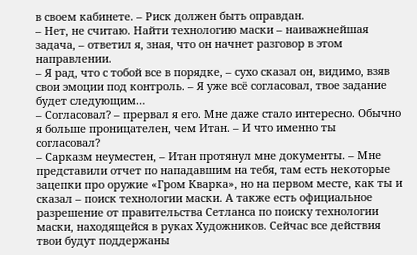в своем кабинете. – Риск должен быть оправдан.
– Нет, не считаю. Найти технологию маски – наиважнейшая задача, – ответил я, зная, что он начнет разговор в этом направлении.
– Я рад, что с тобой все в порядке, – сухо сказал он, видимо, взяв свои эмоции под контроль. – Я уже всё согласовал, твое задание будет следующим…
– Согласовал? – прервал я его. Мне даже стало интересно. Обычно я больше проницателен, чем Итан. – И что именно ты согласовал?
– Сарказм неуместен, – Итан протянул мне документы. – Мне представили отчет по нападавшим на тебя, там есть некоторые зацепки про оружие «Гром Кварка», но на первом месте, как ты и сказал – поиск технологии маски. А также есть официальное разрешение от правительства Сетланса по поиску технологии маски, находящейся в руках Художников. Сейчас все действия твои будут поддержаны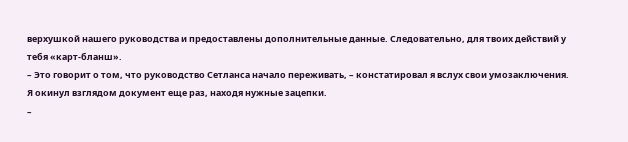верхушкой нашего руководства и предоставлены дополнительные данные. Следовательно, для твоих действий у тебя «карт‑бланш».
– Это говорит о том, что руководство Сетланса начало переживать, – констатировал я вслух свои умозаключения.
Я окинул взглядом документ еще раз, находя нужные зацепки.
–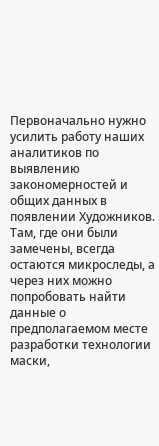Первоначально нужно усилить работу наших аналитиков по выявлению закономерностей и общих данных в появлении Художников. Там, где они были замечены, всегда остаются микроследы, а через них можно попробовать найти данные о предполагаемом месте разработки технологии маски,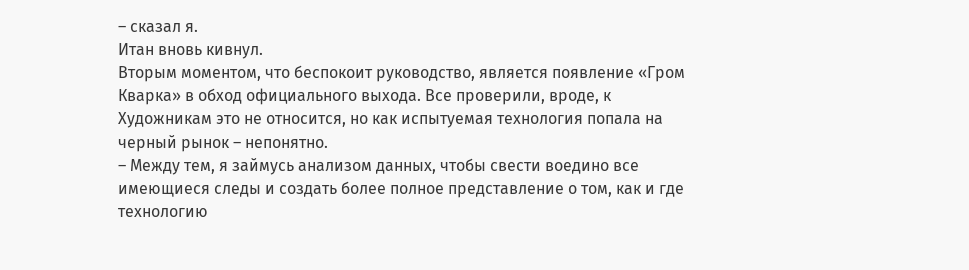– сказал я.
Итан вновь кивнул.
Вторым моментом, что беспокоит руководство, является появление «Гром Кварка» в обход официального выхода. Все проверили, вроде, к Художникам это не относится, но как испытуемая технология попала на черный рынок – непонятно.
– Между тем, я займусь анализом данных, чтобы свести воедино все имеющиеся следы и создать более полное представление о том, как и где технологию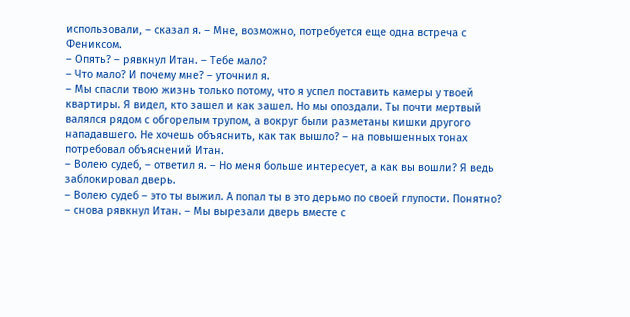использовали, – сказал я. – Мне, возможно, потребуется еще одна встреча с Фениксом.
– Опять? – рявкнул Итан. – Тебе мало?
– Что мало? И почему мне? – уточнил я.
– Мы спасли твою жизнь только потому, что я успел поставить камеры у твоей квартиры. Я видел, кто зашел и как зашел. Но мы опоздали. Ты почти мертвый валялся рядом с обгорелым трупом, а вокруг были разметаны кишки другого нападавшего. Не хочешь объяснить, как так вышло? – на повышенных тонах потребовал объяснений Итан.
– Волею судеб, – ответил я. – Но меня больше интересует, а как вы вошли? Я ведь заблокировал дверь.
– Волею судеб – это ты выжил. А попал ты в это дерьмо по своей глупости. Понятно? – снова рявкнул Итан. – Мы вырезали дверь вместе с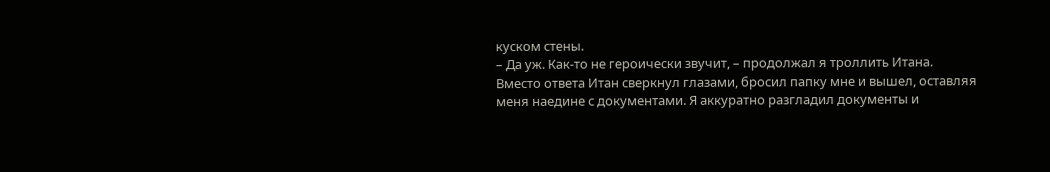куском стены.
– Да уж. Как‑то не героически звучит, – продолжал я троллить Итана.
Вместо ответа Итан сверкнул глазами, бросил папку мне и вышел, оставляя меня наедине с документами. Я аккуратно разгладил документы и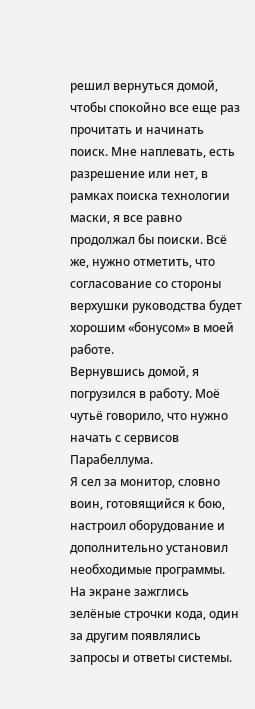решил вернуться домой, чтобы спокойно все еще раз прочитать и начинать поиск. Мне наплевать, есть разрешение или нет, в рамках поиска технологии маски, я все равно продолжал бы поиски. Всё же, нужно отметить, что согласование со стороны верхушки руководства будет хорошим «бонусом» в моей работе.
Вернувшись домой, я погрузился в работу. Моё чутьё говорило, что нужно начать с сервисов Парабеллума.
Я сел за монитор, словно воин, готовящийся к бою, настроил оборудование и дополнительно установил необходимые программы. На экране зажглись зелёные строчки кода, один за другим появлялись запросы и ответы системы.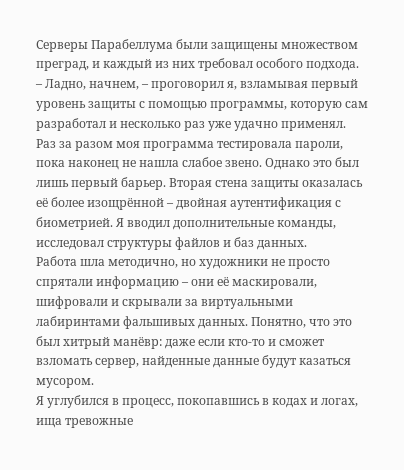Серверы Парабеллума были защищены множеством преград, и каждый из них требовал особого подхода.
– Ладно, начнем, – проговорил я, взламывая первый уровень защиты с помощью программы, которую сам разработал и несколько раз уже удачно применял.
Раз за разом моя программа тестировала пароли, пока наконец не нашла слабое звено. Однако это был лишь первый барьер. Вторая стена защиты оказалась её более изощрённой – двойная аутентификация с биометрией. Я вводил дополнительные команды, исследовал структуры файлов и баз данных.
Работа шла методично, но художники не просто спрятали информацию – они её маскировали, шифровали и скрывали за виртуальными лабиринтами фальшивых данных. Понятно, что это был хитрый манёвр: даже если кто‑то и сможет взломать сервер, найденные данные будут казаться мусором.
Я углубился в процесс, покопавшись в кодах и логах, ища тревожные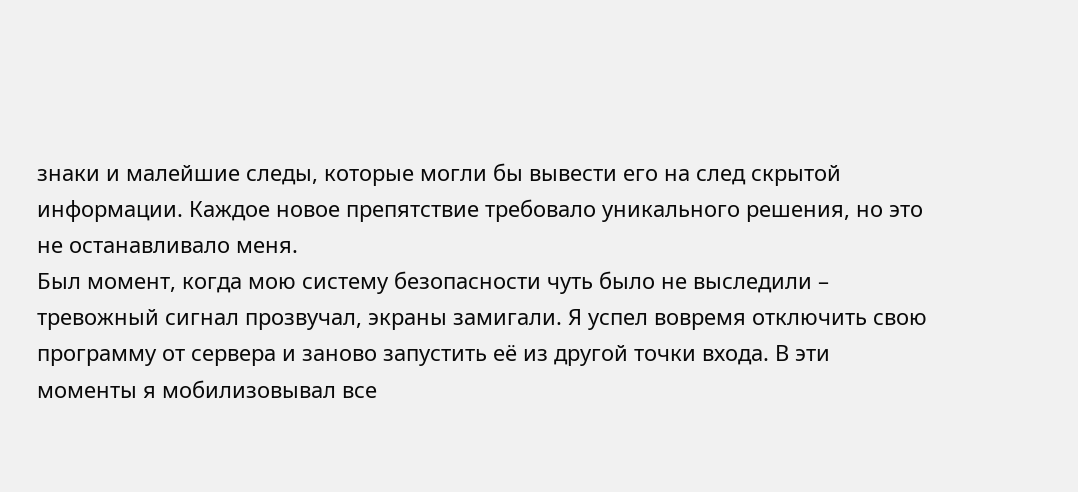знаки и малейшие следы, которые могли бы вывести его на след скрытой информации. Каждое новое препятствие требовало уникального решения, но это не останавливало меня.
Был момент, когда мою систему безопасности чуть было не выследили – тревожный сигнал прозвучал, экраны замигали. Я успел вовремя отключить свою программу от сервера и заново запустить её из другой точки входа. В эти моменты я мобилизовывал все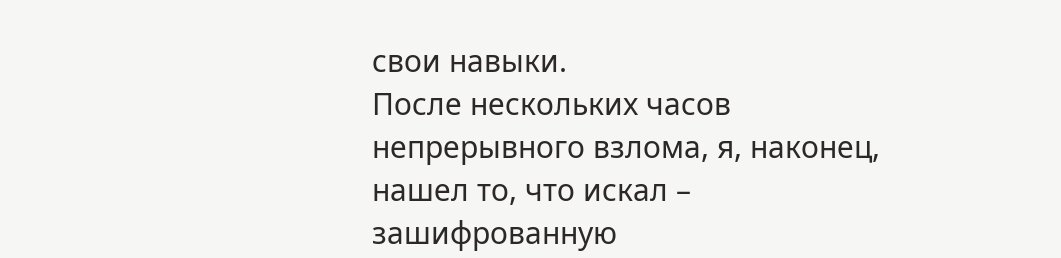свои навыки.
После нескольких часов непрерывного взлома, я, наконец, нашел то, что искал – зашифрованную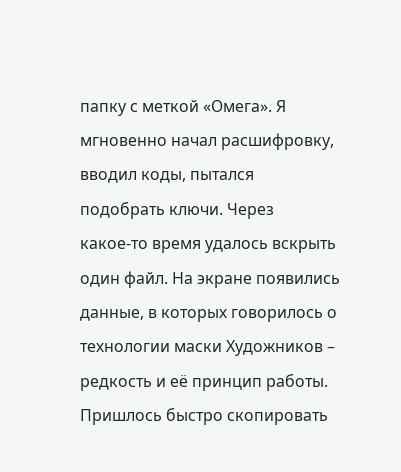папку с меткой «Омега». Я мгновенно начал расшифровку, вводил коды, пытался подобрать ключи. Через какое‑то время удалось вскрыть один файл. На экране появились данные, в которых говорилось о технологии маски Художников – редкость и её принцип работы. Пришлось быстро скопировать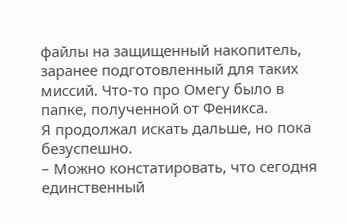файлы на защищенный накопитель, заранее подготовленный для таких миссий. Что‑то про Омегу было в папке, полученной от Феникса.
Я продолжал искать дальше, но пока безуспешно.
– Можно констатировать, что сегодня единственный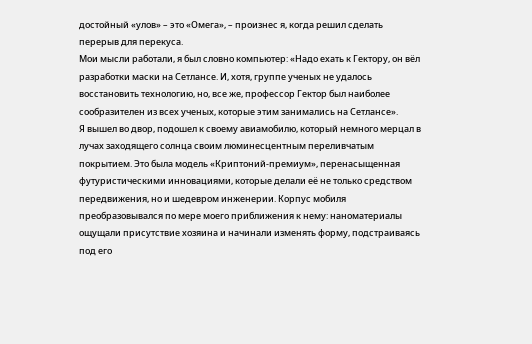достойный «улов» – это «Омега», – произнес я, когда решил сделать перерыв для перекуса.
Мои мысли работали, я был словно компьютер: «Надо ехать к Гектору, он вёл разработки маски на Сетлансе. И, хотя, группе ученых не удалось восстановить технологию, но, все же, профессор Гектор был наиболее сообразителен из всех ученых, которые этим занимались на Сетлансе».
Я вышел во двор, подошел к своему авиамобилю, который немного мерцал в лучах заходящего солнца своим люминесцентным переливчатым покрытием. Это была модель «Криптоний‑премиум», перенасыщенная футуристическими инновациями, которые делали её не только средством передвижения, но и шедевром инженерии. Корпус мобиля преобразовывался по мере моего приближения к нему: наноматериалы ощущали присутствие хозяина и начинали изменять форму, подстраиваясь под его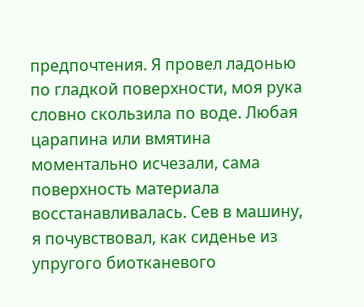предпочтения. Я провел ладонью по гладкой поверхности, моя рука словно скользила по воде. Любая царапина или вмятина моментально исчезали, сама поверхность материала восстанавливалась. Сев в машину, я почувствовал, как сиденье из упругого биотканевого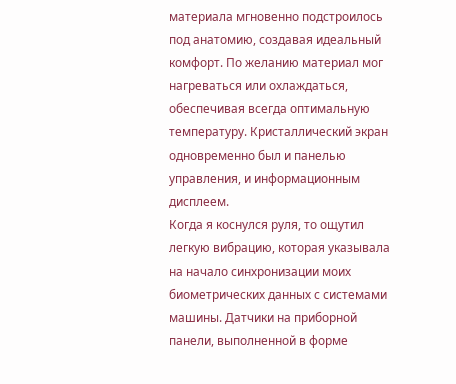материала мгновенно подстроилось под анатомию, создавая идеальный комфорт. По желанию материал мог нагреваться или охлаждаться, обеспечивая всегда оптимальную температуру. Кристаллический экран одновременно был и панелью управления, и информационным дисплеем.
Когда я коснулся руля, то ощутил легкую вибрацию, которая указывала на начало синхронизации моих биометрических данных с системами машины. Датчики на приборной панели, выполненной в форме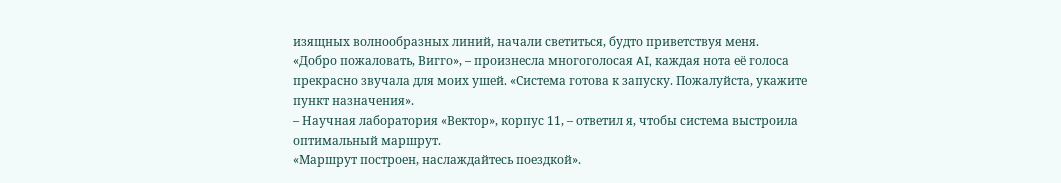изящных волнообразных линий, начали светиться, будто приветствуя меня.
«Добро пожаловать, Вигго», – произнесла многоголосая AI, каждая нота её голоса прекрасно звучала для моих ушей. «Система готова к запуску. Пожалуйста, укажите пункт назначения».
– Научная лаборатория «Вектор», корпус 11, – ответил я, чтобы система выстроила оптимальный маршрут.
«Маршрут построен, наслаждайтесь поездкой».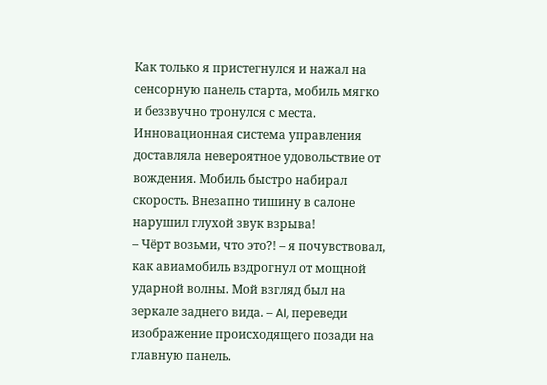Как только я пристегнулся и нажал на сенсорную панель старта, мобиль мягко и беззвучно тронулся с места. Инновационная система управления доставляла невероятное удовольствие от вождения. Мобиль быстро набирал скорость. Внезапно тишину в салоне нарушил глухой звук взрыва!
– Чёрт возьми, что это?! – я почувствовал, как авиамобиль вздрогнул от мощной ударной волны. Мой взгляд был на зеркале заднего вида. – AI, переведи изображение происходящего позади на главную панель.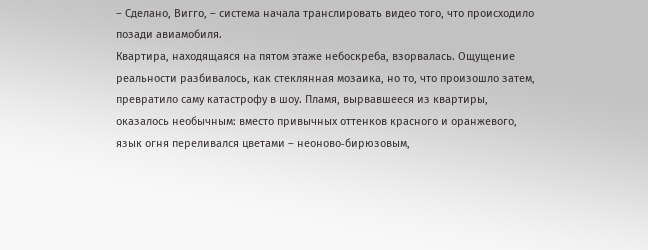– Сделано, Вигго, – система начала транслировать видео того, что происходило позади авиамобиля.
Квартира, находящаяся на пятом этаже небоскреба, взорвалась. Ощущение реальности разбивалось, как стеклянная мозаика, но то, что произошло затем, превратило саму катастрофу в шоу. Пламя, вырвавшееся из квартиры, оказалось необычным: вместо привычных оттенков красного и оранжевого, язык огня переливался цветами – неоново‑бирюзовым,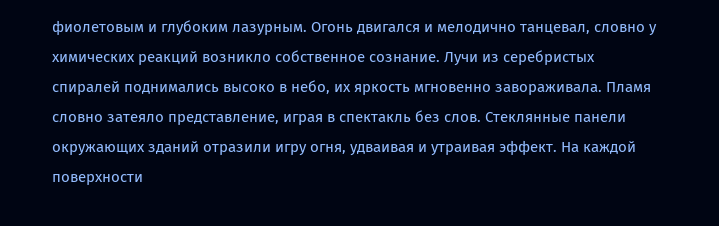фиолетовым и глубоким лазурным. Огонь двигался и мелодично танцевал, словно у химических реакций возникло собственное сознание. Лучи из серебристых спиралей поднимались высоко в небо, их яркость мгновенно завораживала. Пламя словно затеяло представление, играя в спектакль без слов. Стеклянные панели окружающих зданий отразили игру огня, удваивая и утраивая эффект. На каждой поверхности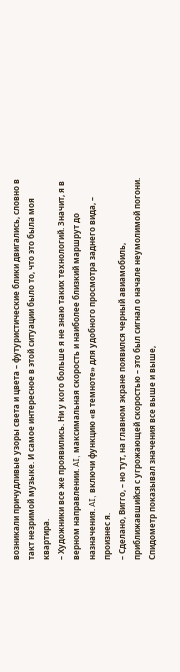возникали причудливые узоры света и цвета – футуристические блики двигались, словно в такт незримой музыке. И самое интересное в этой ситуации было то, что это была моя квартира.
– Художники все же проявились. Ни у кого больше я не знаю таких технологий. Значит, я в верном направлении. AI, максимальная скорость и наиболее близкий маршрут до назначения. AI, включи функцию «в темноте» для удобного просмотра заднего вида, – произнес я.
– Сделано, Вигго, – но тут, на главном экране появился черный авиамобиль, приближавшийся с угрожающей скоростью – это был сигнал о начале неумолимой погони. Спидометр показывал значения все выше и выше,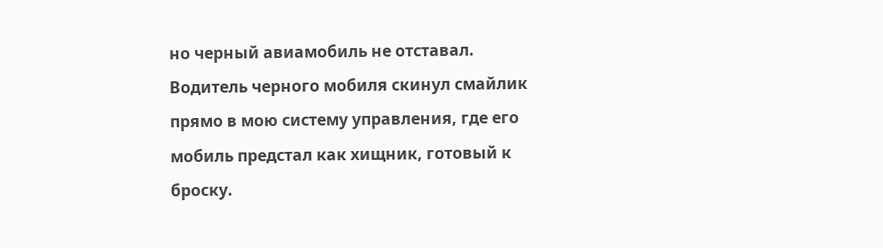но черный авиамобиль не отставал. Водитель черного мобиля скинул смайлик прямо в мою систему управления, где его мобиль предстал как хищник, готовый к броску.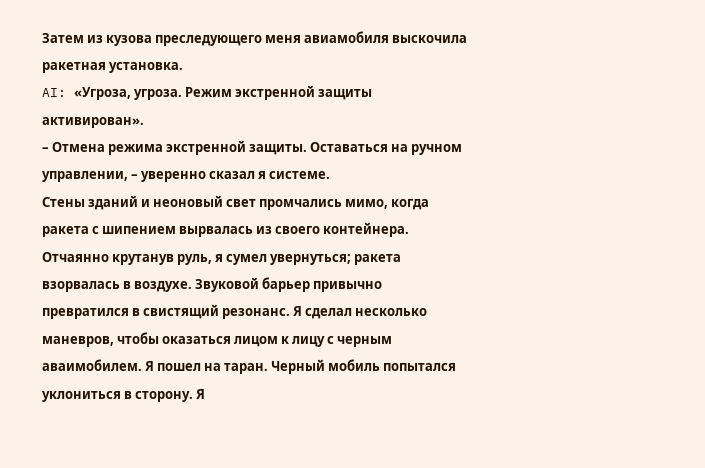Затем из кузова преследующего меня авиамобиля выскочила ракетная установка.
AI: «Угроза, угроза. Режим экстренной защиты активирован».
– Отмена режима экстренной защиты. Оставаться на ручном управлении, – уверенно сказал я системе.
Стены зданий и неоновый свет промчались мимо, когда ракета с шипением вырвалась из своего контейнера. Отчаянно крутанув руль, я сумел увернуться; ракета взорвалась в воздухе. Звуковой барьер привычно превратился в свистящий резонанс. Я сделал несколько маневров, чтобы оказаться лицом к лицу с черным аваимобилем. Я пошел на таран. Черный мобиль попытался уклониться в сторону. Я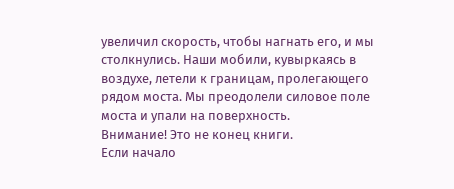увеличил скорость, чтобы нагнать его, и мы столкнулись. Наши мобили, кувыркаясь в воздухе, летели к границам, пролегающего рядом моста. Мы преодолели силовое поле моста и упали на поверхность.
Внимание! Это не конец книги.
Если начало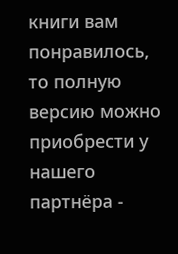книги вам понравилось, то полную версию можно приобрести у нашего партнёра -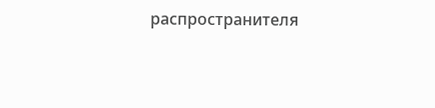распространителя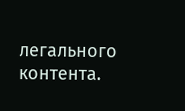легального контента.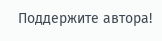Поддержите автора!